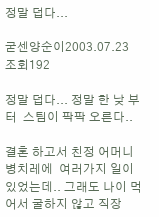정말 덥다...

굳센양순이2003.07.23
조회192

정말 덥다... 정말 한 낮 부터  스팀이 팍팍 오른다..

결혼 하고서 친정 어머니 병치레에  여러가지 일이 있었는데.. 그래도 나이 먹어서 굴하지 않고 직장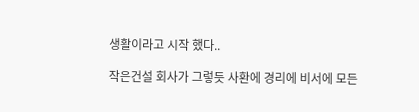생활이라고 시작 했다..

작은건설 회사가 그렇듯 사환에 경리에 비서에 모든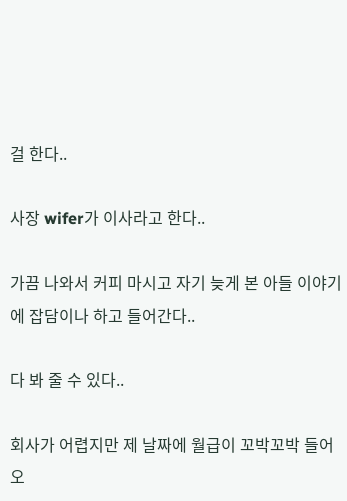걸 한다..

사장 wifer가 이사라고 한다..

가끔 나와서 커피 마시고 자기 늦게 본 아들 이야기에 잡담이나 하고 들어간다..

다 봐 줄 수 있다..

회사가 어렵지만 제 날짜에 월급이 꼬박꼬박 들어오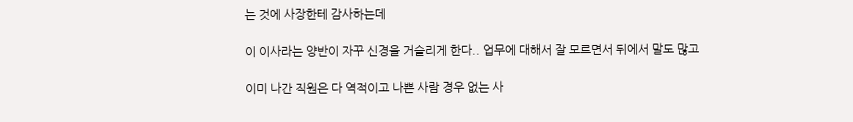는 것에 사장한테 감사하는데

이 이사라는 양반이 자꾸 신경을 거슬리게 한다.. 업무에 대해서 잘 모르면서 뒤에서 말도 많고

이미 나간 직원은 다 역적이고 나쁜 사람 경우 없는 사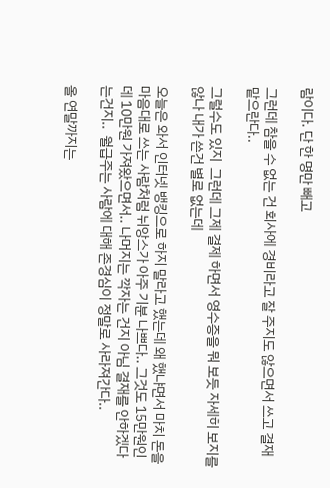람이다. 단 한 명만 빼고

그런데 참을 수 없는 건 회사에 경비라고 잘 주지도 않으면서 쓰고 결재 맡으란다..

그럴수도 있지  그런데 그제 결제 하면서 영수증을 뭐 보듯 자세히 보지를 않나 내가 쓴건 별로 없는데

오늘은 와서 인터넷 뱅킹으로 하지 말라고 했는데 왜 했냐면서 마치 돈을 마음대로 쓰는 사람처럼 뉘앙스가 아주 기분 나쁘다.. 그것도 15만원인데 10만원 가져왔으면서.. 나머지는 깍자는 건지 아님 결재를 안하겠다는건지..  월급주는 사람에 대해 존경심이 정말로 사라져간다..

올 연말까지는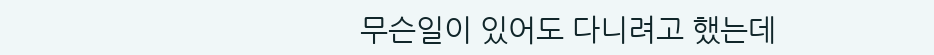무슨일이 있어도 다니려고 했는데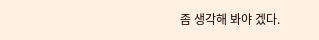좀 생각해 봐야 겠다.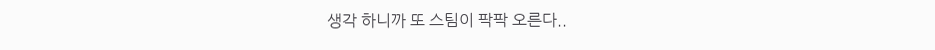생각 하니까 또 스팀이 팍팍 오른다..